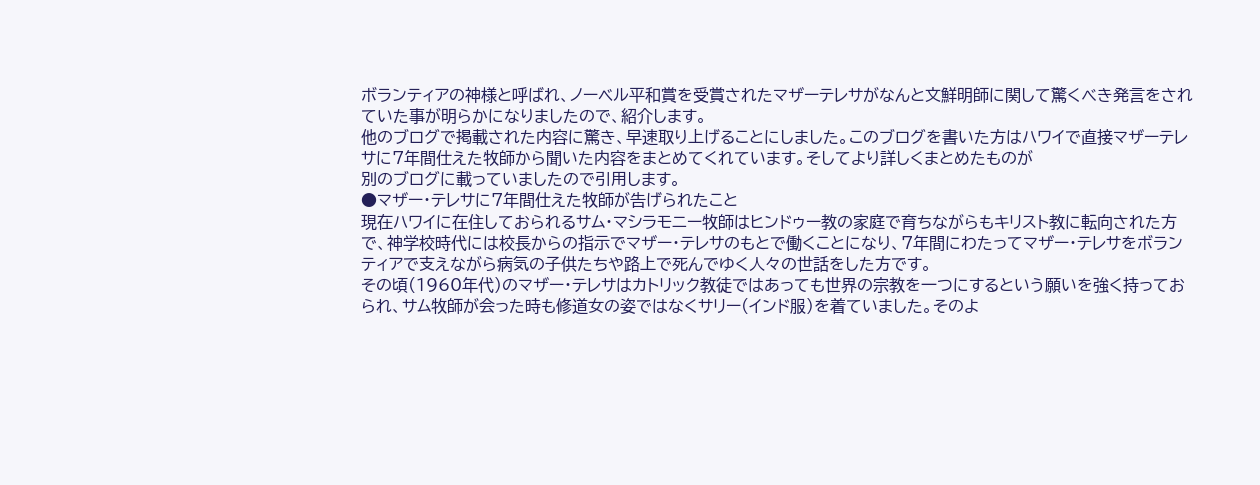ボランティアの神様と呼ばれ、ノーベル平和賞を受賞されたマザーテレサがなんと文鮮明師に関して驚くべき発言をされていた事が明らかになりましたので、紹介します。
他のブログで掲載された内容に驚き、早速取り上げることにしました。このブログを書いた方はハワイで直接マザーテレサに7年間仕えた牧師から聞いた内容をまとめてくれています。そしてより詳しくまとめたものが
別のブログに載っていましたので引用します。
●マザー・テレサに7年間仕えた牧師が告げられたこと
現在ハワイに在住しておられるサム・マシラモニー牧師はヒンドゥー教の家庭で育ちながらもキリスト教に転向された方で、神学校時代には校長からの指示でマザー・テレサのもとで働くことになり、7年間にわたってマザー・テレサをボランティアで支えながら病気の子供たちや路上で死んでゆく人々の世話をした方です。
その頃(1960年代)のマザー・テレサはカトリック教徒ではあっても世界の宗教を一つにするという願いを強く持っておられ、サム牧師が会った時も修道女の姿ではなくサリー(インド服)を着ていました。そのよ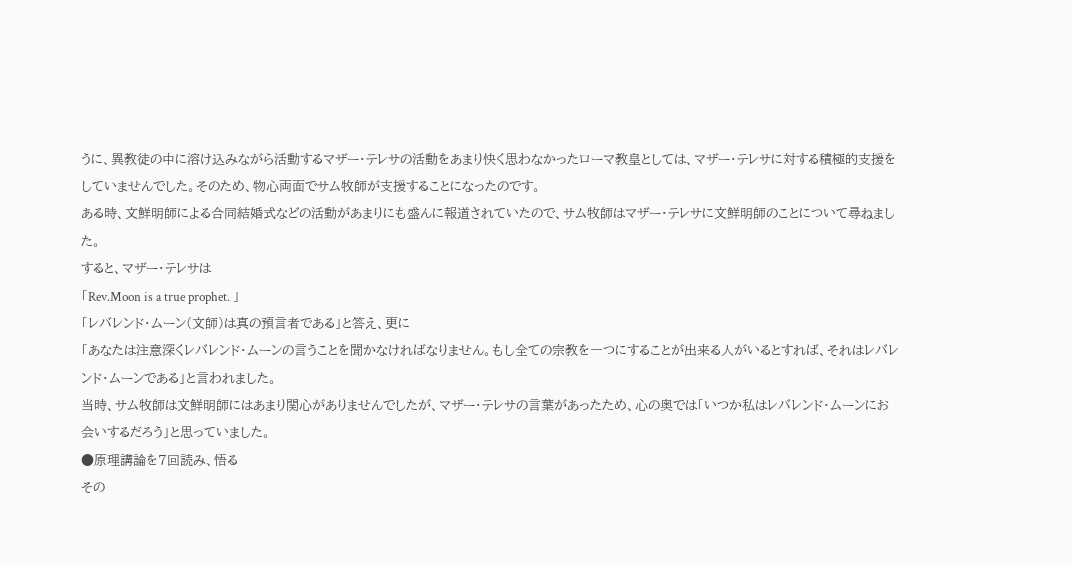うに、異教徒の中に溶け込みながら活動するマザー・テレサの活動をあまり快く思わなかったローマ教皇としては、マザー・テレサに対する積極的支援をしていませんでした。そのため、物心両面でサム牧師が支援することになったのです。
ある時、文鮮明師による合同結婚式などの活動があまりにも盛んに報道されていたので、サム牧師はマザー・テレサに文鮮明師のことについて尋ねました。
すると、マザー・テレサは
「Rev.Moon is a true prophet. 」
「レバレンド・ムーン(文師)は真の預言者である」と答え、更に
「あなたは注意深くレバレンド・ムーンの言うことを聞かなければなりません。もし全ての宗教を一つにすることが出来る人がいるとすれば、それはレバレンド・ムーンである」と言われました。
当時、サム牧師は文鮮明師にはあまり関心がありませんでしたが、マザー・テレサの言葉があったため、心の奥では「いつか私はレバレンド・ムーンにお会いするだろう」と思っていました。
●原理講論を7回読み、悟る
その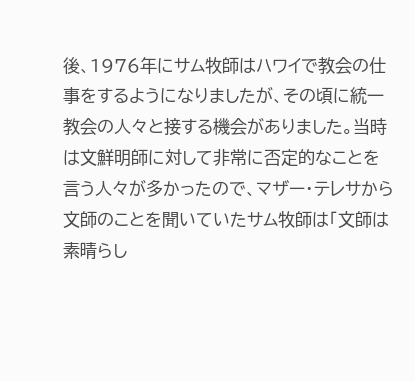後、1976年にサム牧師はハワイで教会の仕事をするようになりましたが、その頃に統一教会の人々と接する機会がありました。当時は文鮮明師に対して非常に否定的なことを言う人々が多かったので、マザー・テレサから文師のことを聞いていたサム牧師は「文師は素晴らし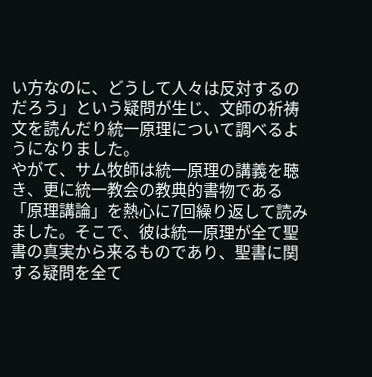い方なのに、どうして人々は反対するのだろう」という疑問が生じ、文師の祈祷文を読んだり統一原理について調べるようになりました。
やがて、サム牧師は統一原理の講義を聴き、更に統一教会の教典的書物である「原理講論」を熱心に7回繰り返して読みました。そこで、彼は統一原理が全て聖書の真実から来るものであり、聖書に関する疑問を全て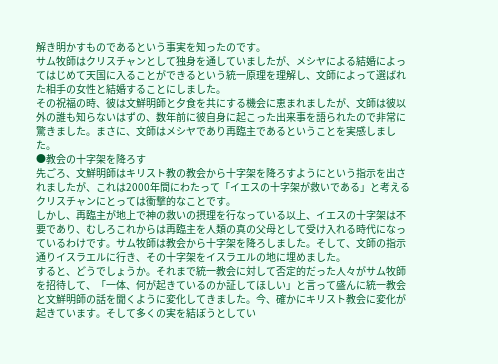解き明かすものであるという事実を知ったのです。
サム牧師はクリスチャンとして独身を通していましたが、メシヤによる結婚によってはじめて天国に入ることができるという統一原理を理解し、文師によって選ばれた相手の女性と結婚することにしました。
その祝福の時、彼は文鮮明師と夕食を共にする機会に恵まれましたが、文師は彼以外の誰も知らないはずの、数年前に彼自身に起こった出来事を語られたので非常に驚きました。まさに、文師はメシヤであり再臨主であるということを実感しました。
●教会の十字架を降ろす
先ごろ、文鮮明師はキリスト教の教会から十字架を降ろすようにという指示を出されましたが、これは2000年間にわたって「イエスの十字架が救いである」と考えるクリスチャンにとっては衝撃的なことです。
しかし、再臨主が地上で神の救いの摂理を行なっている以上、イエスの十字架は不要であり、むしろこれからは再臨主を人類の真の父母として受け入れる時代になっているわけです。サム牧師は教会から十字架を降ろしました。そして、文師の指示通りイスラエルに行き、その十字架をイスラエルの地に埋めました。
すると、どうでしょうか。それまで統一教会に対して否定的だった人々がサム牧師を招待して、「一体、何が起きているのか証してほしい」と言って盛んに統一教会と文鮮明師の話を聞くように変化してきました。今、確かにキリスト教会に変化が起きています。そして多くの実を結ぼうとしてい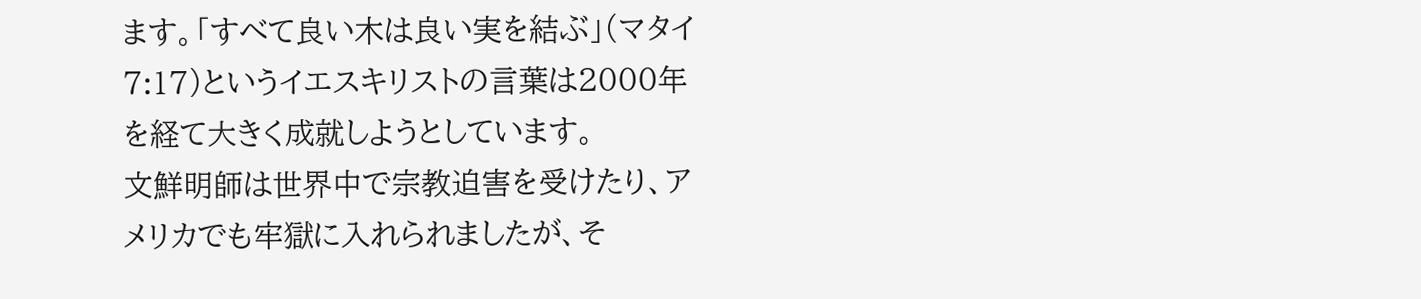ます。「すべて良い木は良い実を結ぶ」(マタイ7:17)というイエスキリストの言葉は2000年を経て大きく成就しようとしています。
文鮮明師は世界中で宗教迫害を受けたり、アメリカでも牢獄に入れられましたが、そ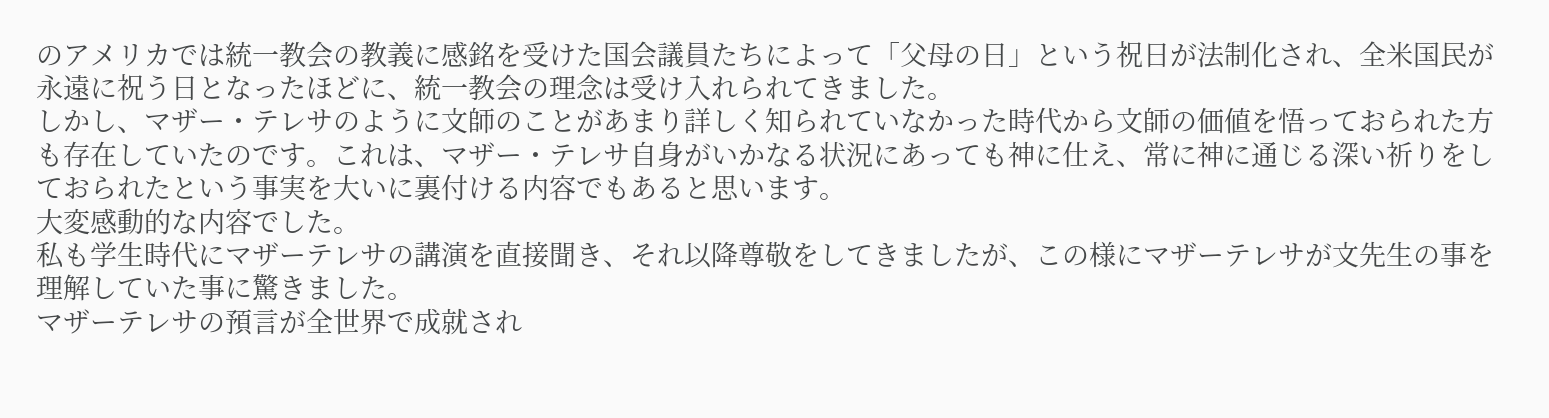のアメリカでは統一教会の教義に感銘を受けた国会議員たちによって「父母の日」という祝日が法制化され、全米国民が永遠に祝う日となったほどに、統一教会の理念は受け入れられてきました。
しかし、マザー・テレサのように文師のことがあまり詳しく知られていなかった時代から文師の価値を悟っておられた方も存在していたのです。これは、マザー・テレサ自身がいかなる状況にあっても神に仕え、常に神に通じる深い祈りをしておられたという事実を大いに裏付ける内容でもあると思います。
大変感動的な内容でした。
私も学生時代にマザーテレサの講演を直接聞き、それ以降尊敬をしてきましたが、この様にマザーテレサが文先生の事を理解していた事に驚きました。
マザーテレサの預言が全世界で成就され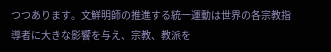つつあります。文鮮明師の推進する統一運動は世界の各宗教指導者に大きな影響を与え、宗教、教派を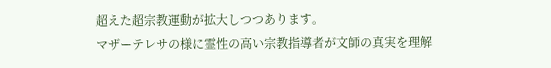超えた超宗教運動が拡大しつつあります。
マザーテレサの様に霊性の高い宗教指導者が文師の真実を理解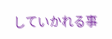していかれる事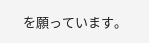を願っています。